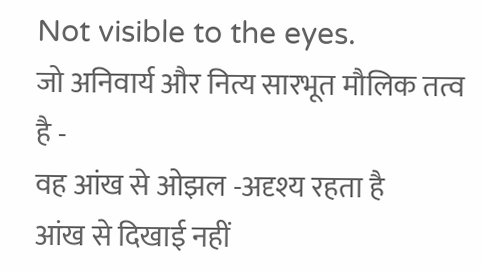Not visible to the eyes.
जो अनिवार्य और नित्य सारभूत मौलिक तत्व है -
वह आंख से ओझल -अदृश्य रहता है
आंख से दिखाई नहीं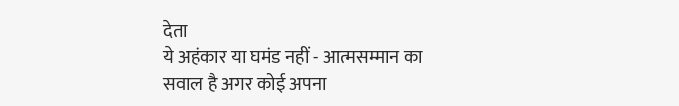देता
ये अहंकार या घमंड नहीं - आत्मसम्मान का सवाल है अगर कोई अपना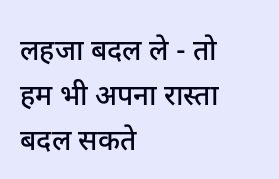लहजा बदल ले - तो हम भी अपना रास्ता बदल सकते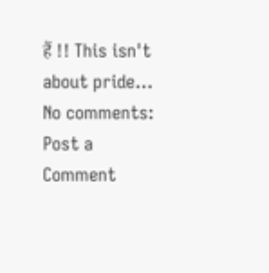हैं !! This isn't about pride...
No comments:
Post a Comment